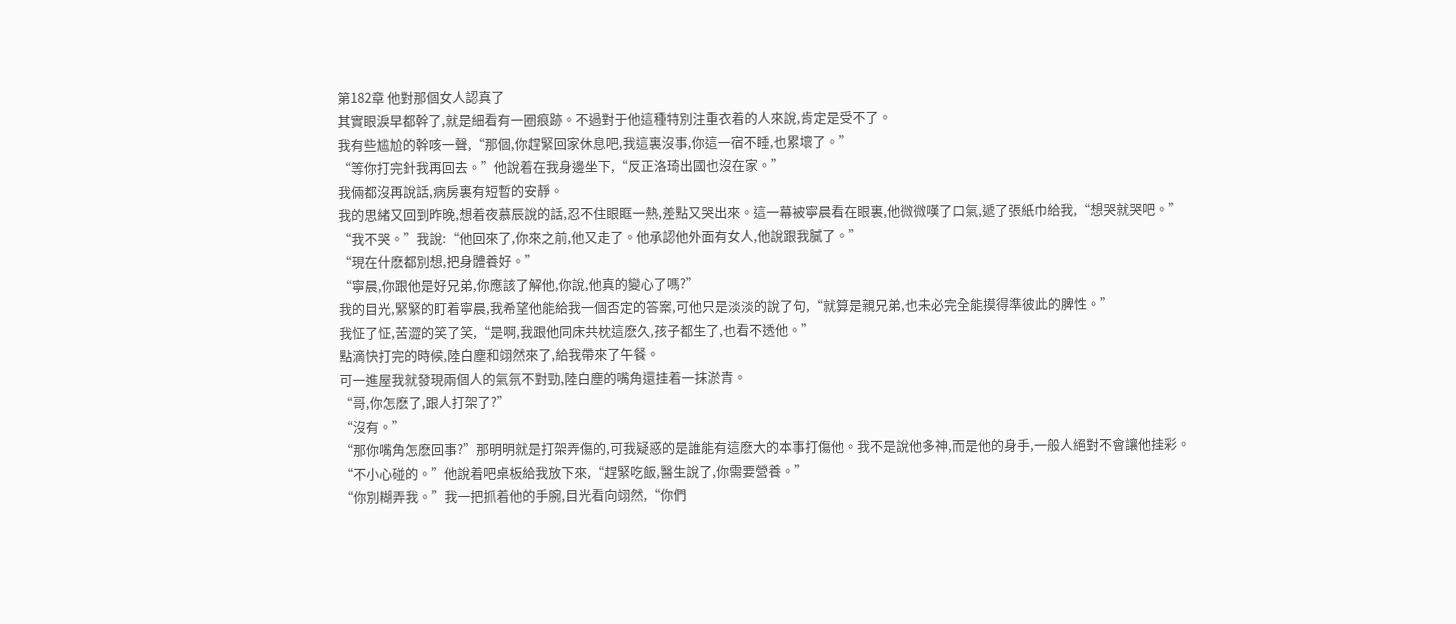第182章 他對那個女人認真了
其實眼淚早都幹了,就是細看有一圈痕跡。不過對于他這種特別注重衣着的人來說,肯定是受不了。
我有些尴尬的幹咳一聲,“那個,你趕緊回家休息吧,我這裏沒事,你這一宿不睡,也累壞了。”
“等你打完針我再回去。”他說着在我身邊坐下,“反正洛琦出國也沒在家。”
我倆都沒再說話,病房裏有短暫的安靜。
我的思緒又回到昨晚,想着夜慕辰說的話,忍不住眼眶一熱,差點又哭出來。這一幕被寧晨看在眼裏,他微微嘆了口氣,遞了張紙巾給我,“想哭就哭吧。”
“我不哭。”我說:“他回來了,你來之前,他又走了。他承認他外面有女人,他說跟我膩了。”
“現在什麽都別想,把身體養好。”
“寧晨,你跟他是好兄弟,你應該了解他,你說,他真的變心了嗎?”
我的目光,緊緊的盯着寧晨,我希望他能給我一個否定的答案,可他只是淡淡的說了句,“就算是親兄弟,也未必完全能摸得準彼此的脾性。”
我怔了怔,苦澀的笑了笑,“是啊,我跟他同床共枕這麽久,孩子都生了,也看不透他。”
點滴快打完的時候,陸白塵和翊然來了,給我帶來了午餐。
可一進屋我就發現兩個人的氣氛不對勁,陸白塵的嘴角還挂着一抹淤青。
“哥,你怎麽了,跟人打架了?”
“沒有。”
“那你嘴角怎麽回事?”那明明就是打架弄傷的,可我疑惑的是誰能有這麽大的本事打傷他。我不是說他多神,而是他的身手,一般人絕對不會讓他挂彩。
“不小心碰的。”他說着吧桌板給我放下來,“趕緊吃飯,醫生說了,你需要營養。”
“你別糊弄我。”我一把抓着他的手腕,目光看向翊然,“你們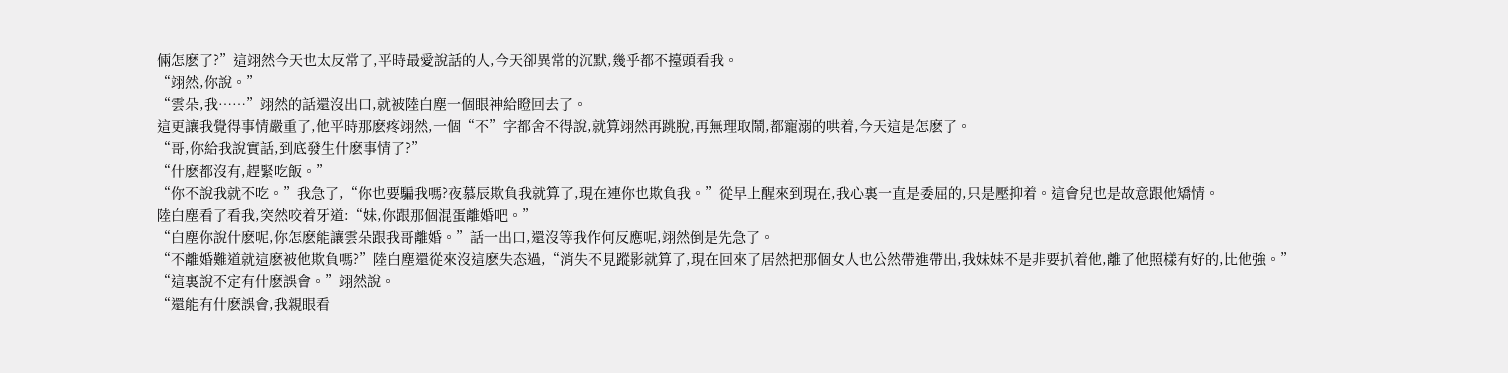倆怎麽了?”這翊然今天也太反常了,平時最愛說話的人,今天卻異常的沉默,幾乎都不擡頭看我。
“翊然,你說。”
“雲朵,我……”翊然的話還沒出口,就被陸白塵一個眼神給瞪回去了。
這更讓我覺得事情嚴重了,他平時那麽疼翊然,一個“不”字都舍不得說,就算翊然再跳脫,再無理取鬧,都寵溺的哄着,今天這是怎麽了。
“哥,你給我說實話,到底發生什麽事情了?”
“什麽都沒有,趕緊吃飯。”
“你不說我就不吃。”我急了,“你也要騙我嗎?夜慕辰欺負我就算了,現在連你也欺負我。”從早上醒來到現在,我心裏一直是委屈的,只是壓抑着。這會兒也是故意跟他矯情。
陸白塵看了看我,突然咬着牙道:“妹,你跟那個混蛋離婚吧。”
“白塵你說什麽呢,你怎麽能讓雲朵跟我哥離婚。”話一出口,還沒等我作何反應呢,翊然倒是先急了。
“不離婚難道就這麽被他欺負嗎?”陸白塵還從來沒這麽失态過,“消失不見蹤影就算了,現在回來了居然把那個女人也公然帶進帶出,我妹妹不是非要扒着他,離了他照樣有好的,比他強。”
“這裏說不定有什麽誤會。”翊然說。
“還能有什麽誤會,我親眼看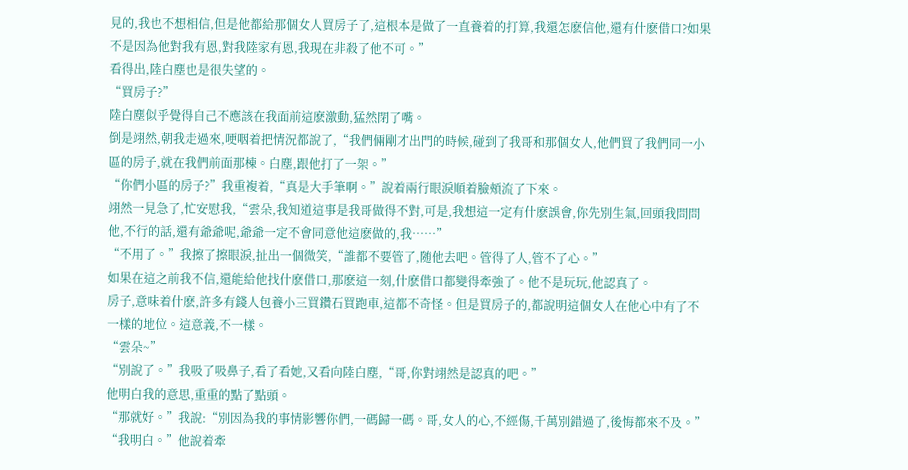見的,我也不想相信,但是他都給那個女人買房子了,這根本是做了一直養着的打算,我還怎麽信他,還有什麽借口?如果不是因為他對我有恩,對我陸家有恩,我現在非殺了他不可。”
看得出,陸白塵也是很失望的。
“買房子?”
陸白塵似乎覺得自己不應該在我面前這麽激動,猛然閉了嘴。
倒是翊然,朝我走過來,哽咽着把情況都說了,“我們倆剛才出門的時候,碰到了我哥和那個女人,他們買了我們同一小區的房子,就在我們前面那棟。白塵,跟他打了一架。”
“你們小區的房子?”我重複着,“真是大手筆啊。”說着兩行眼淚順着臉頰流了下來。
翊然一見急了,忙安慰我,“雲朵,我知道這事是我哥做得不對,可是,我想這一定有什麽誤會,你先別生氣,回頭我問問他,不行的話,還有爺爺呢,爺爺一定不會同意他這麽做的,我……”
“不用了。”我擦了擦眼淚,扯出一個微笑,“誰都不要管了,随他去吧。管得了人,管不了心。”
如果在這之前我不信,還能給他找什麽借口,那麽這一刻,什麽借口都變得牽強了。他不是玩玩,他認真了。
房子,意味着什麽,許多有錢人包養小三買鑽石買跑車,這都不奇怪。但是買房子的,都說明這個女人在他心中有了不一樣的地位。這意義,不一樣。
“雲朵~”
“別說了。”我吸了吸鼻子,看了看她,又看向陸白塵,“哥,你對翊然是認真的吧。”
他明白我的意思,重重的點了點頭。
“那就好。”我說:“別因為我的事情影響你們,一碼歸一碼。哥,女人的心,不經傷,千萬別錯過了,後悔都來不及。”
“我明白。”他說着牽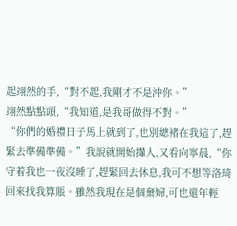起翊然的手,“對不起,我剛才不是沖你。”
翊然點點頭,“我知道,是我哥做得不對。”
“你們的婚禮日子馬上就到了,也別總褚在我這了,趕緊去準備準備。”我說就開始攆人,又看向寧晨,“你守着我也一夜沒睡了,趕緊回去休息,我可不想等洛琦回來找我算賬。雖然我現在是個棄婦,可也還年輕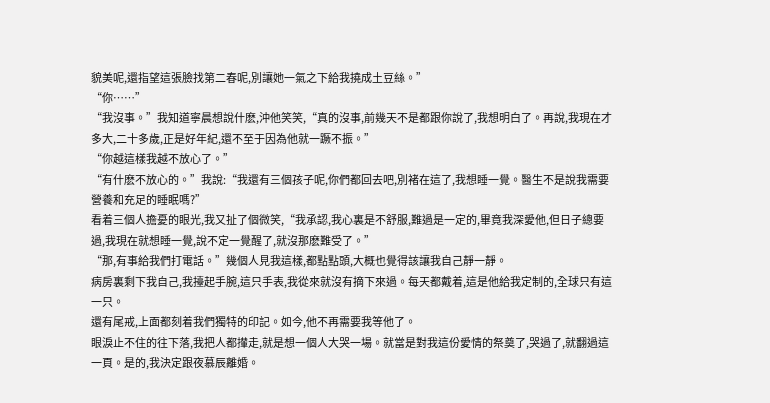貌美呢,還指望這張臉找第二春呢,別讓她一氣之下給我撓成土豆絲。”
“你……”
“我沒事。”我知道寧晨想說什麽,沖他笑笑,“真的沒事,前幾天不是都跟你說了,我想明白了。再說,我現在才多大,二十多歲,正是好年紀,還不至于因為他就一蹶不振。”
“你越這樣我越不放心了。”
“有什麽不放心的。”我說:“我還有三個孩子呢,你們都回去吧,別褚在這了,我想睡一覺。醫生不是說我需要營養和充足的睡眠嗎?”
看着三個人擔憂的眼光,我又扯了個微笑,“我承認,我心裏是不舒服,難過是一定的,畢竟我深愛他,但日子總要過,我現在就想睡一覺,說不定一覺醒了,就沒那麽難受了。”
“那,有事給我們打電話。”幾個人見我這樣,都點點頭,大概也覺得該讓我自己靜一靜。
病房裏剩下我自己,我擡起手腕,這只手表,我從來就沒有摘下來過。每天都戴着,這是他給我定制的,全球只有這一只。
還有尾戒,上面都刻着我們獨特的印記。如今,他不再需要我等他了。
眼淚止不住的往下落,我把人都攆走,就是想一個人大哭一場。就當是對我這份愛情的祭奠了,哭過了,就翻過這一頁。是的,我決定跟夜慕辰離婚。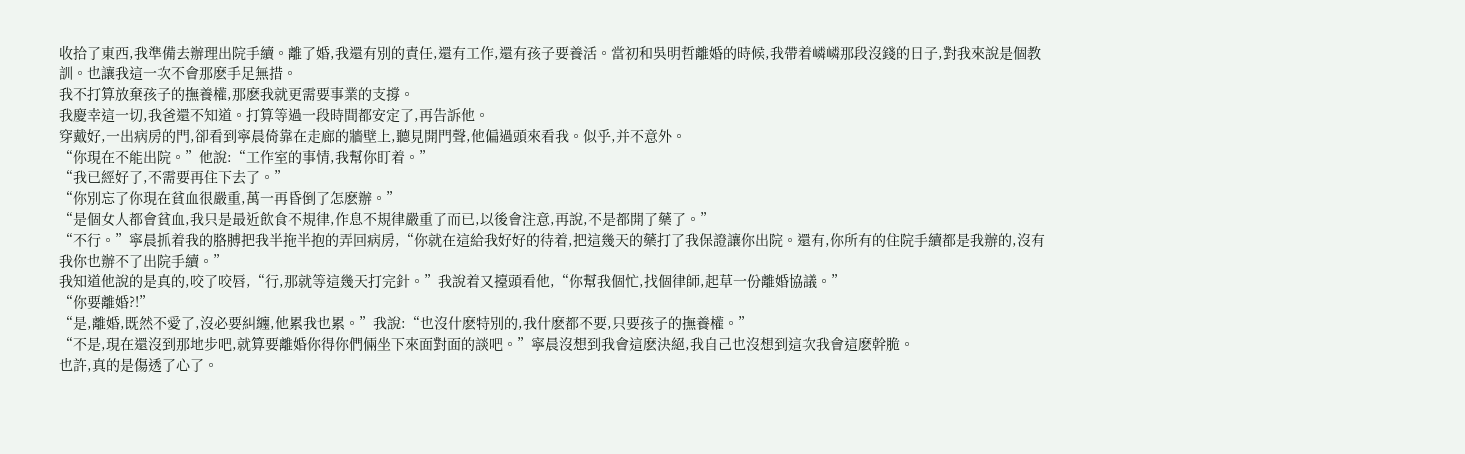收拾了東西,我準備去辦理出院手續。離了婚,我還有別的責任,還有工作,還有孩子要養活。當初和吳明哲離婚的時候,我帶着嶙嶙那段沒錢的日子,對我來說是個教訓。也讓我這一次不會那麽手足無措。
我不打算放棄孩子的撫養權,那麽我就更需要事業的支撐。
我慶幸這一切,我爸還不知道。打算等過一段時間都安定了,再告訴他。
穿戴好,一出病房的門,卻看到寧晨倚靠在走廊的牆壁上,聽見開門聲,他偏過頭來看我。似乎,并不意外。
“你現在不能出院。”他說:“工作室的事情,我幫你盯着。”
“我已經好了,不需要再住下去了。”
“你別忘了你現在貧血很嚴重,萬一再昏倒了怎麽辦。”
“是個女人都會貧血,我只是最近飲食不規律,作息不規律嚴重了而已,以後會注意,再說,不是都開了藥了。”
“不行。”寧晨抓着我的胳膊把我半拖半抱的弄回病房,“你就在這給我好好的待着,把這幾天的藥打了我保證讓你出院。還有,你所有的住院手續都是我辦的,沒有我你也辦不了出院手續。”
我知道他說的是真的,咬了咬唇,“行,那就等這幾天打完針。”我說着又擡頭看他,“你幫我個忙,找個律師,起草一份離婚協議。”
“你要離婚?!”
“是,離婚,既然不愛了,沒必要糾纏,他累我也累。”我說:“也沒什麽特別的,我什麽都不要,只要孩子的撫養權。”
“不是,現在還沒到那地步吧,就算要離婚你得你們倆坐下來面對面的談吧。”寧晨沒想到我會這麽決絕,我自己也沒想到這次我會這麽幹脆。
也許,真的是傷透了心了。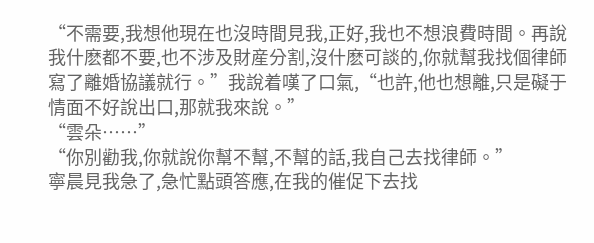“不需要,我想他現在也沒時間見我,正好,我也不想浪費時間。再說我什麽都不要,也不涉及財産分割,沒什麽可談的,你就幫我找個律師寫了離婚協議就行。”我說着嘆了口氣,“也許,他也想離,只是礙于情面不好說出口,那就我來說。”
“雲朵……”
“你別勸我,你就說你幫不幫,不幫的話,我自己去找律師。”
寧晨見我急了,急忙點頭答應,在我的催促下去找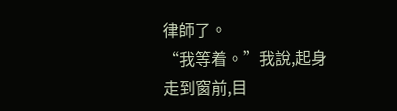律師了。
“我等着。”我說,起身走到窗前,目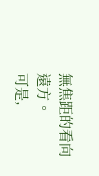無焦距的看向遠方。
可是,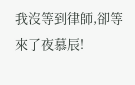我沒等到律師,卻等來了夜慕辰!